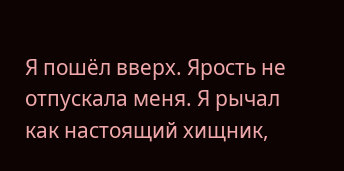Я пошёл вверх. Ярость не отпускала меня. Я рычал как настоящий хищник,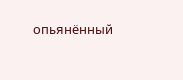опьянённый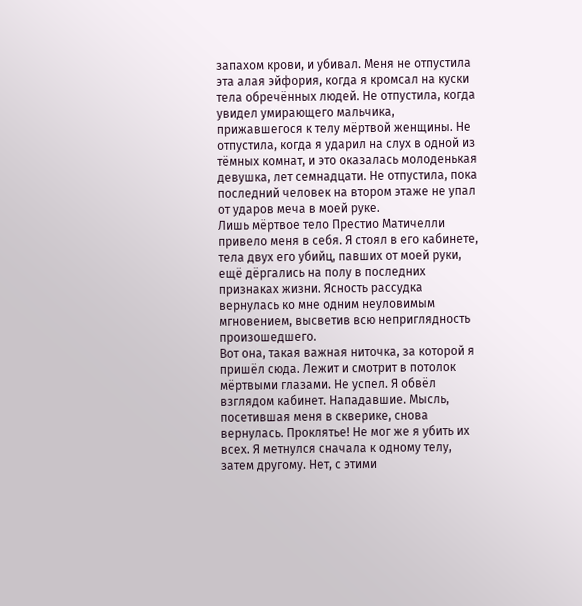запахом крови, и убивал. Меня не отпустила эта алая эйфория, когда я кромсал на куски тела обречённых людей. Не отпустила, когда увидел умирающего мальчика, прижавшегося к телу мёртвой женщины. Не отпустила, когда я ударил на слух в одной из тёмных комнат, и это оказалась молоденькая девушка, лет семнадцати. Не отпустила, пока последний человек на втором этаже не упал от ударов меча в моей руке.
Лишь мёртвое тело Престио Матичелли привело меня в себя. Я стоял в его кабинете, тела двух его убийц, павших от моей руки, ещё дёргались на полу в последних признаках жизни. Ясность рассудка вернулась ко мне одним неуловимым мгновением, высветив всю неприглядность произошедшего.
Вот она, такая важная ниточка, за которой я пришёл сюда. Лежит и смотрит в потолок мёртвыми глазами. Не успел. Я обвёл взглядом кабинет. Нападавшие. Мысль, посетившая меня в скверике, снова вернулась. Проклятье! Не мог же я убить их всех. Я метнулся сначала к одному телу, затем другому. Нет, с этими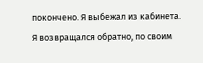покончено. Я выбежал из кабинета.
Я возвращался обратно, по своим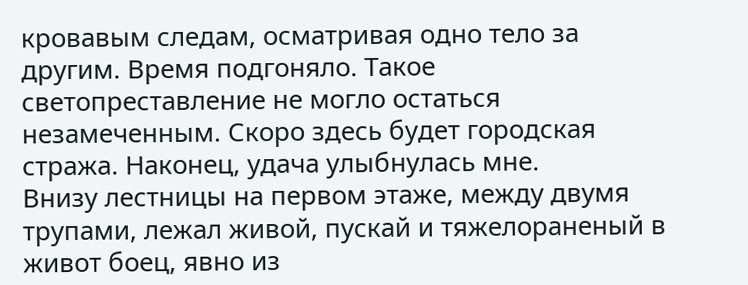кровавым следам, осматривая одно тело за другим. Время подгоняло. Такое светопреставление не могло остаться незамеченным. Скоро здесь будет городская стража. Наконец, удача улыбнулась мне.
Внизу лестницы на первом этаже, между двумя трупами, лежал живой, пускай и тяжелораненый в живот боец, явно из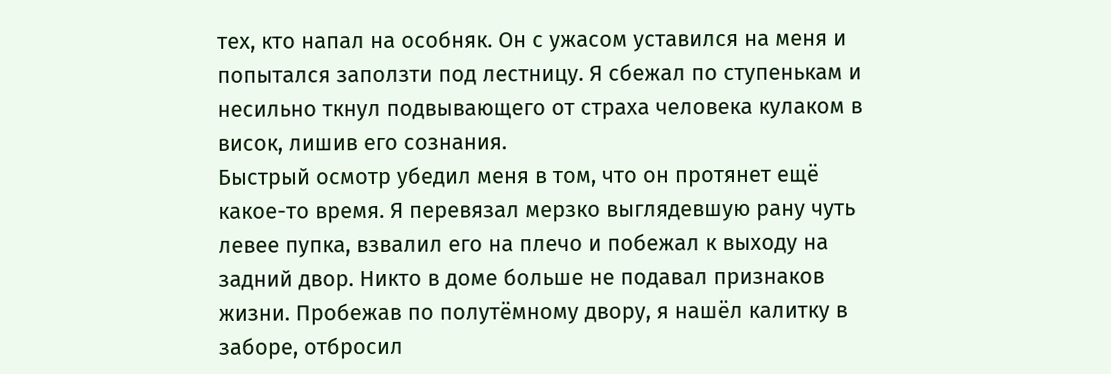тех, кто напал на особняк. Он с ужасом уставился на меня и попытался заползти под лестницу. Я сбежал по ступенькам и несильно ткнул подвывающего от страха человека кулаком в висок, лишив его сознания.
Быстрый осмотр убедил меня в том, что он протянет ещё какое-то время. Я перевязал мерзко выглядевшую рану чуть левее пупка, взвалил его на плечо и побежал к выходу на задний двор. Никто в доме больше не подавал признаков жизни. Пробежав по полутёмному двору, я нашёл калитку в заборе, отбросил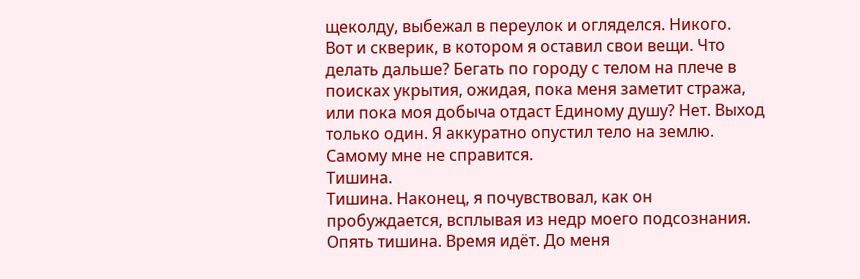щеколду, выбежал в переулок и огляделся. Никого.
Вот и скверик, в котором я оставил свои вещи. Что делать дальше? Бегать по городу с телом на плече в поисках укрытия, ожидая, пока меня заметит стража, или пока моя добыча отдаст Единому душу? Нет. Выход только один. Я аккуратно опустил тело на землю. Самому мне не справится.
Тишина.
Тишина. Наконец, я почувствовал, как он пробуждается, всплывая из недр моего подсознания.
Опять тишина. Время идёт. До меня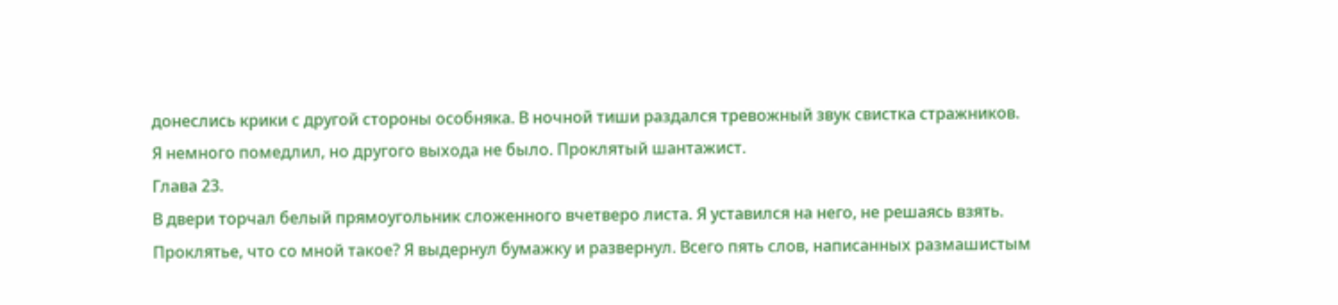донеслись крики с другой стороны особняка. В ночной тиши раздался тревожный звук свистка стражников.
Я немного помедлил, но другого выхода не было. Проклятый шантажист.
Глава 23.
В двери торчал белый прямоугольник сложенного вчетверо листа. Я уставился на него, не решаясь взять. Проклятье, что со мной такое? Я выдернул бумажку и развернул. Всего пять слов, написанных размашистым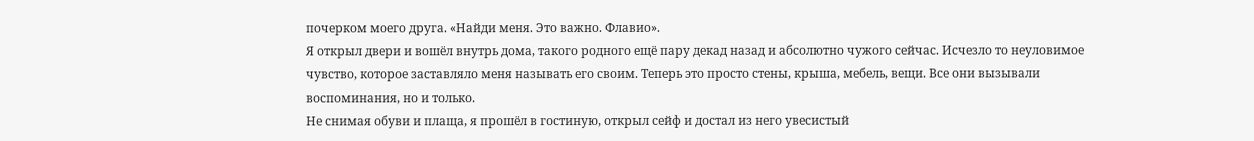почерком моего друга. «Найди меня. Это важно. Флавио».
Я открыл двери и вошёл внутрь дома, такого родного ещё пару декад назад и абсолютно чужого сейчас. Исчезло то неуловимое чувство, которое заставляло меня называть его своим. Теперь это просто стены, крыша, мебель, вещи. Все они вызывали воспоминания, но и только.
Не снимая обуви и плаща, я прошёл в гостиную, открыл сейф и достал из него увесистый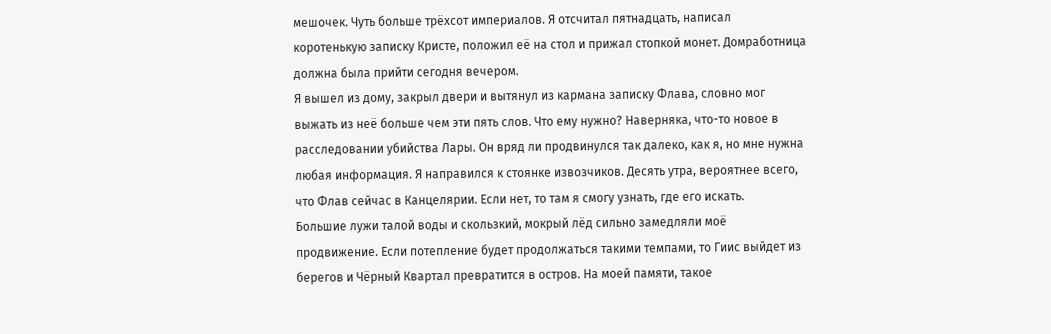мешочек. Чуть больше трёхсот империалов. Я отсчитал пятнадцать, написал коротенькую записку Кристе, положил её на стол и прижал стопкой монет. Домработница должна была прийти сегодня вечером.
Я вышел из дому, закрыл двери и вытянул из кармана записку Флава, словно мог выжать из неё больше чем эти пять слов. Что ему нужно? Наверняка, что-то новое в расследовании убийства Лары. Он вряд ли продвинулся так далеко, как я, но мне нужна любая информация. Я направился к стоянке извозчиков. Десять утра, вероятнее всего, что Флав сейчас в Канцелярии. Если нет, то там я смогу узнать, где его искать.
Большие лужи талой воды и скользкий, мокрый лёд сильно замедляли моё продвижение. Если потепление будет продолжаться такими темпами, то Гиис выйдет из берегов и Чёрный Квартал превратится в остров. На моей памяти, такое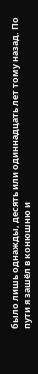было лишь однажды, десять или одиннадцать лет тому назад. По пути я зашёл в конюшню и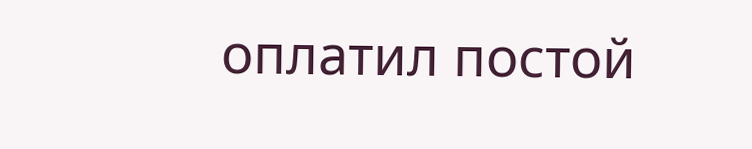оплатил постой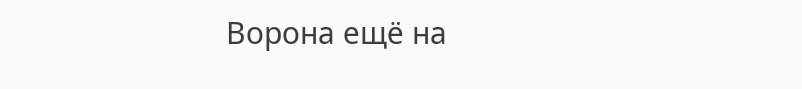Ворона ещё на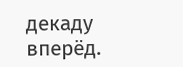декаду вперёд.